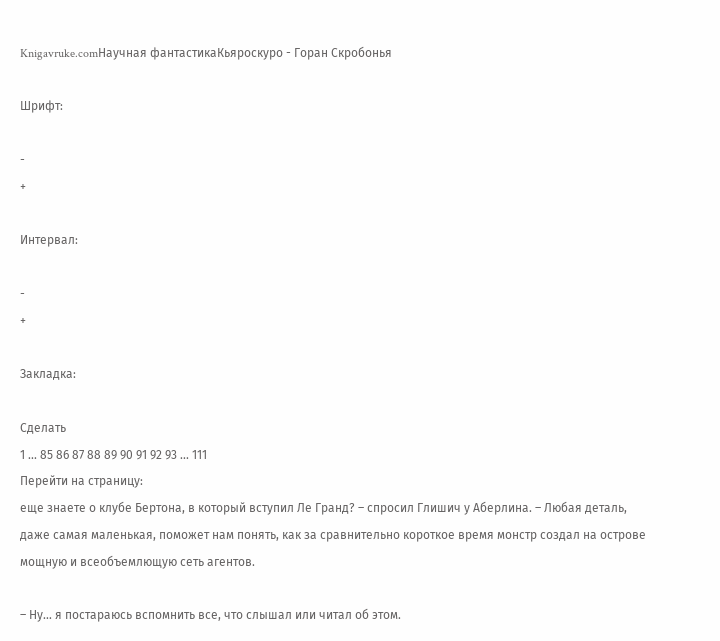Knigavruke.comНаучная фантастикаКьяроскуро - Горан Скробонья

Шрифт:

-
+

Интервал:

-
+

Закладка:

Сделать
1 ... 85 86 87 88 89 90 91 92 93 ... 111
Перейти на страницу:
еще знаете о клубе Бертона, в который вступил Ле Гранд? – спросил Глишич у Аберлина. – Любая деталь, даже самая маленькая, поможет нам понять, как за сравнительно короткое время монстр создал на острове мощную и всеобъемлющую сеть агентов.

– Ну… я постараюсь вспомнить все, что слышал или читал об этом.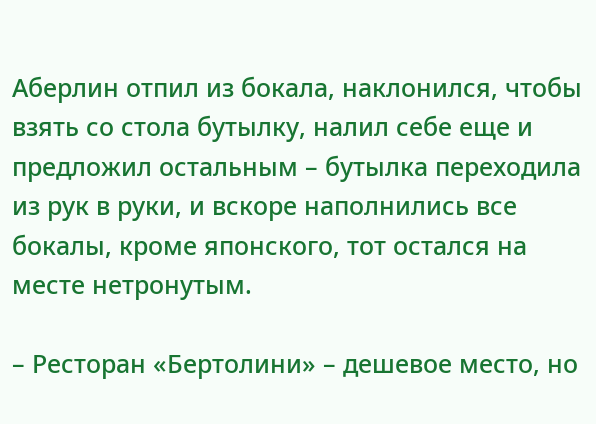Аберлин отпил из бокала, наклонился, чтобы взять со стола бутылку, налил себе еще и предложил остальным – бутылка переходила из рук в руки, и вскоре наполнились все бокалы, кроме японского, тот остался на месте нетронутым.

– Ресторан «Бертолини» – дешевое место, но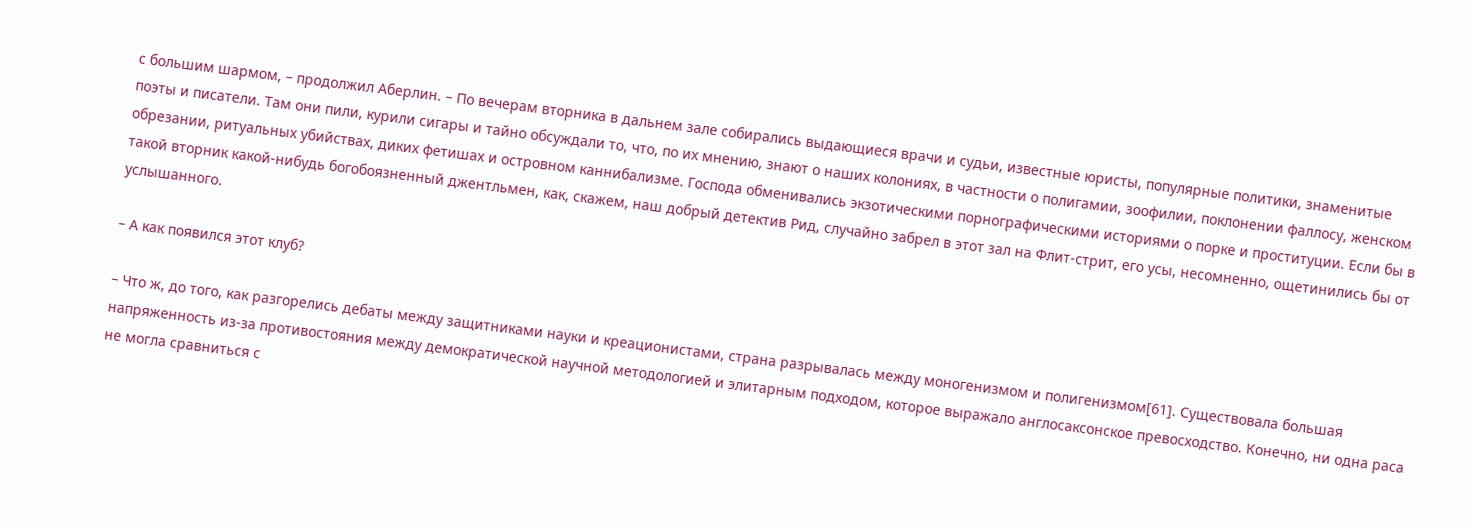с большим шармом, – продолжил Аберлин. – По вечерам вторника в дальнем зале собирались выдающиеся врачи и судьи, известные юристы, популярные политики, знаменитые поэты и писатели. Там они пили, курили сигары и тайно обсуждали то, что, по их мнению, знают о наших колониях, в частности о полигамии, зоофилии, поклонении фаллосу, женском обрезании, ритуальных убийствах, диких фетишах и островном каннибализме. Господа обменивались экзотическими порнографическими историями о порке и проституции. Если бы в такой вторник какой-нибудь богобоязненный джентльмен, как, скажем, наш добрый детектив Рид, случайно забрел в этот зал на Флит-стрит, его усы, несомненно, ощетинились бы от услышанного.

– А как появился этот клуб?

– Что ж, до того, как разгорелись дебаты между защитниками науки и креационистами, страна разрывалась между моногенизмом и полигенизмом[61]. Существовала большая напряженность из-за противостояния между демократической научной методологией и элитарным подходом, которое выражало англосаксонское превосходство. Конечно, ни одна раса не могла сравниться с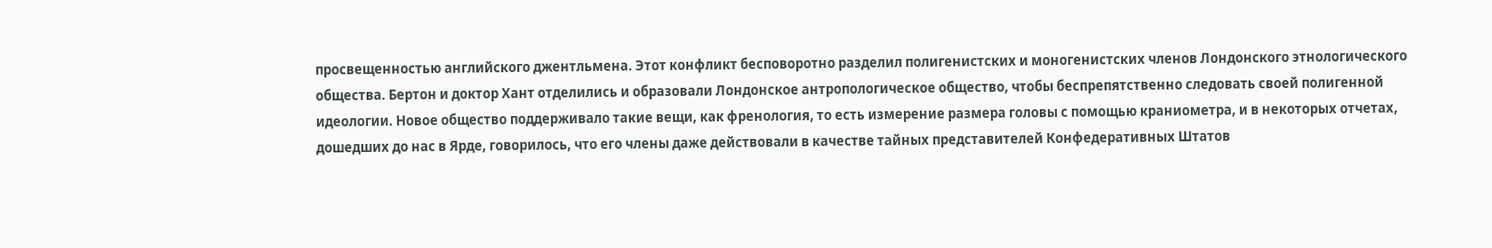просвещенностью английского джентльмена. Этот конфликт бесповоротно разделил полигенистских и моногенистских членов Лондонского этнологического общества. Бертон и доктор Хант отделились и образовали Лондонское антропологическое общество, чтобы беспрепятственно следовать своей полигенной идеологии. Новое общество поддерживало такие вещи, как френология, то есть измерение размера головы с помощью краниометра, и в некоторых отчетах, дошедших до нас в Ярде, говорилось, что его члены даже действовали в качестве тайных представителей Конфедеративных Штатов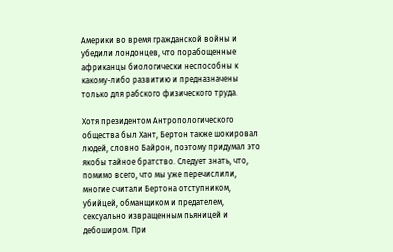Америки во время гражданской войны и убедили лондонцев, что порабощенные африканцы биологически неспособны к какому-либо развитию и предназначены только для рабского физического труда.

Хотя президентом Антропологического общества был Хант, Бертон также шокировал людей, словно Байрон, поэтому придумал это якобы тайное братство. Следует знать, что, помимо всего, что мы уже перечислили, многие считали Бертона отступником, убийцей, обманщиком и предателем, сексуально извращенным пьяницей и дебоширом. При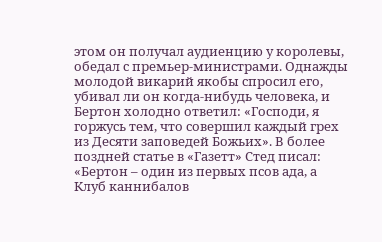этом он получал аудиенцию у королевы, обедал с премьер-министрами. Однажды молодой викарий якобы спросил его, убивал ли он когда-нибудь человека, и Бертон холодно ответил: «Господи, я горжусь тем, что совершил каждый грех из Десяти заповедей Божьих». В более поздней статье в «Газетт» Стед писал: «Бертон – один из первых псов ада, а Клуб каннибалов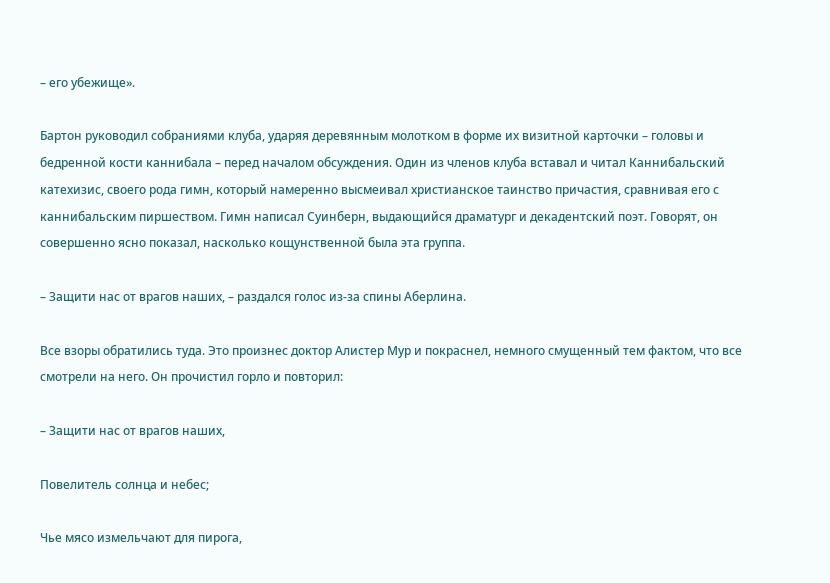– его убежище».

Бартон руководил собраниями клуба, ударяя деревянным молотком в форме их визитной карточки – головы и бедренной кости каннибала – перед началом обсуждения. Один из членов клуба вставал и читал Каннибальский катехизис, своего рода гимн, который намеренно высмеивал христианское таинство причастия, сравнивая его с каннибальским пиршеством. Гимн написал Суинберн, выдающийся драматург и декадентский поэт. Говорят, он совершенно ясно показал, насколько кощунственной была эта группа.

– Защити нас от врагов наших, – раздался голос из-за спины Аберлина.

Все взоры обратились туда. Это произнес доктор Алистер Мур и покраснел, немного смущенный тем фактом, что все смотрели на него. Он прочистил горло и повторил:

– Защити нас от врагов наших,

Повелитель солнца и небес;

Чье мясо измельчают для пирога,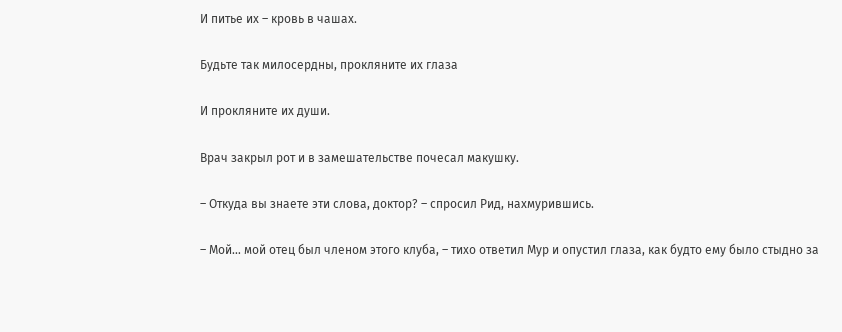И питье их – кровь в чашах.

Будьте так милосердны, прокляните их глаза

И прокляните их души.

Врач закрыл рот и в замешательстве почесал макушку.

– Откуда вы знаете эти слова, доктор? – спросил Рид, нахмурившись.

– Мой… мой отец был членом этого клуба, – тихо ответил Мур и опустил глаза, как будто ему было стыдно за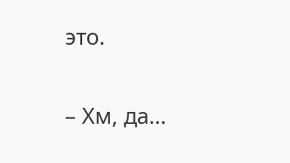это.

– Хм, да…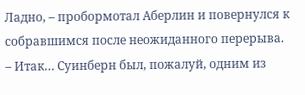Ладно, – пробормотал Аберлин и повернулся к собравшимся после неожиданного перерыва. – Итак… Суинберн был, пожалуй, одним из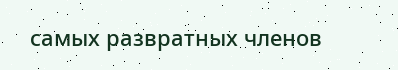самых развратных членов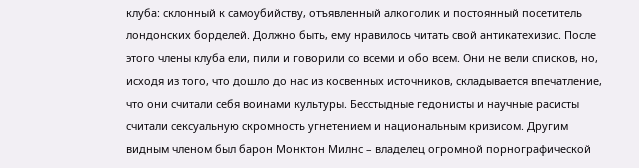клуба: склонный к самоубийству, отъявленный алкоголик и постоянный посетитель лондонских борделей. Должно быть, ему нравилось читать свой антикатехизис. После этого члены клуба ели, пили и говорили со всеми и обо всем. Они не вели списков, но, исходя из того, что дошло до нас из косвенных источников, складывается впечатление, что они считали себя воинами культуры. Бесстыдные гедонисты и научные расисты считали сексуальную скромность угнетением и национальным кризисом. Другим видным членом был барон Монктон Милнс – владелец огромной порнографической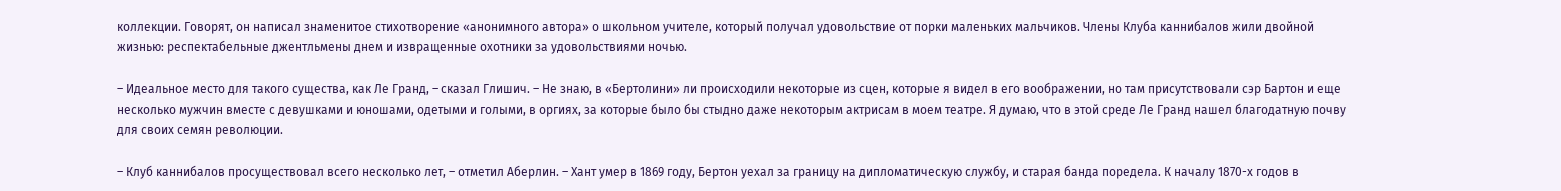коллекции. Говорят, он написал знаменитое стихотворение «анонимного автора» о школьном учителе, который получал удовольствие от порки маленьких мальчиков. Члены Клуба каннибалов жили двойной жизнью: респектабельные джентльмены днем и извращенные охотники за удовольствиями ночью.

– Идеальное место для такого существа, как Ле Гранд, – сказал Глишич. – Не знаю, в «Бертолини» ли происходили некоторые из сцен, которые я видел в его воображении, но там присутствовали сэр Бартон и еще несколько мужчин вместе с девушками и юношами, одетыми и голыми, в оргиях, за которые было бы стыдно даже некоторым актрисам в моем театре. Я думаю, что в этой среде Ле Гранд нашел благодатную почву для своих семян революции.

– Клуб каннибалов просуществовал всего несколько лет, – отметил Аберлин. – Хант умер в 1869 году, Бертон уехал за границу на дипломатическую службу, и старая банда поредела. К началу 1870-х годов в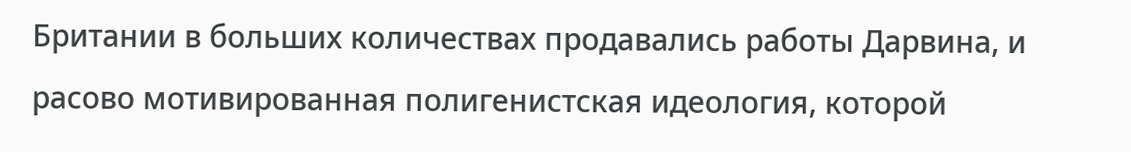Британии в больших количествах продавались работы Дарвина, и расово мотивированная полигенистская идеология, которой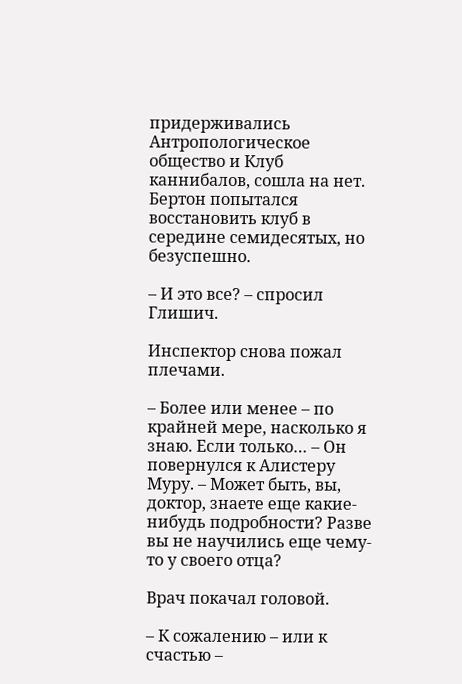придерживались Антропологическое общество и Клуб каннибалов, сошла на нет. Бертон попытался восстановить клуб в середине семидесятых, но безуспешно.

– И это все? – спросил Глишич.

Инспектор снова пожал плечами.

– Более или менее – по крайней мере, насколько я знаю. Если только… – Он повернулся к Алистеру Муру. – Может быть, вы, доктор, знаете еще какие-нибудь подробности? Разве вы не научились еще чему-то у своего отца?

Врач покачал головой.

– К сожалению – или к счастью –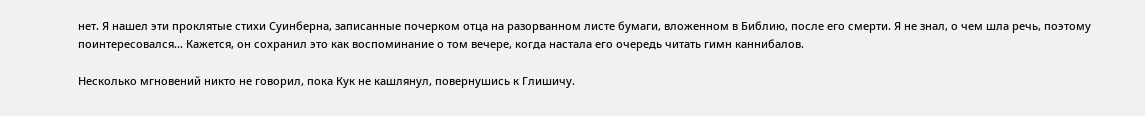нет. Я нашел эти проклятые стихи Суинберна, записанные почерком отца на разорванном листе бумаги, вложенном в Библию, после его смерти. Я не знал, о чем шла речь, поэтому поинтересовался… Кажется, он сохранил это как воспоминание о том вечере, когда настала его очередь читать гимн каннибалов.

Несколько мгновений никто не говорил, пока Кук не кашлянул, повернушись к Глишичу.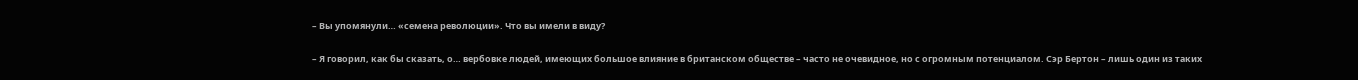– Вы упомянули… «семена революции». Что вы имели в виду?

– Я говорил, как бы сказать, о… вербовке людей, имеющих большое влияние в британском обществе – часто не очевидное, но с огромным потенциалом. Сэр Бертон – лишь один из таких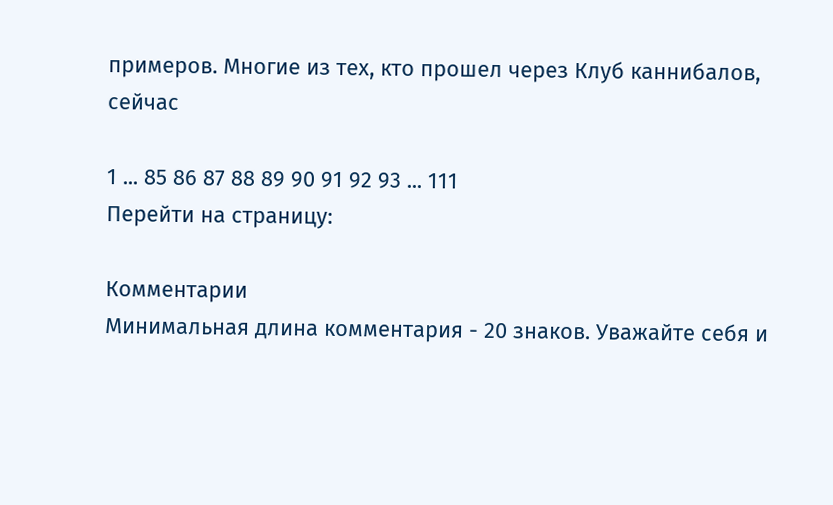примеров. Многие из тех, кто прошел через Клуб каннибалов, сейчас

1 ... 85 86 87 88 89 90 91 92 93 ... 111
Перейти на страницу:

Комментарии
Минимальная длина комментария - 20 знаков. Уважайте себя и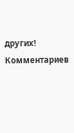других!
Комментариев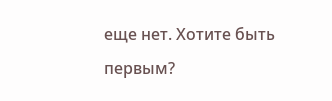еще нет. Хотите быть первым?